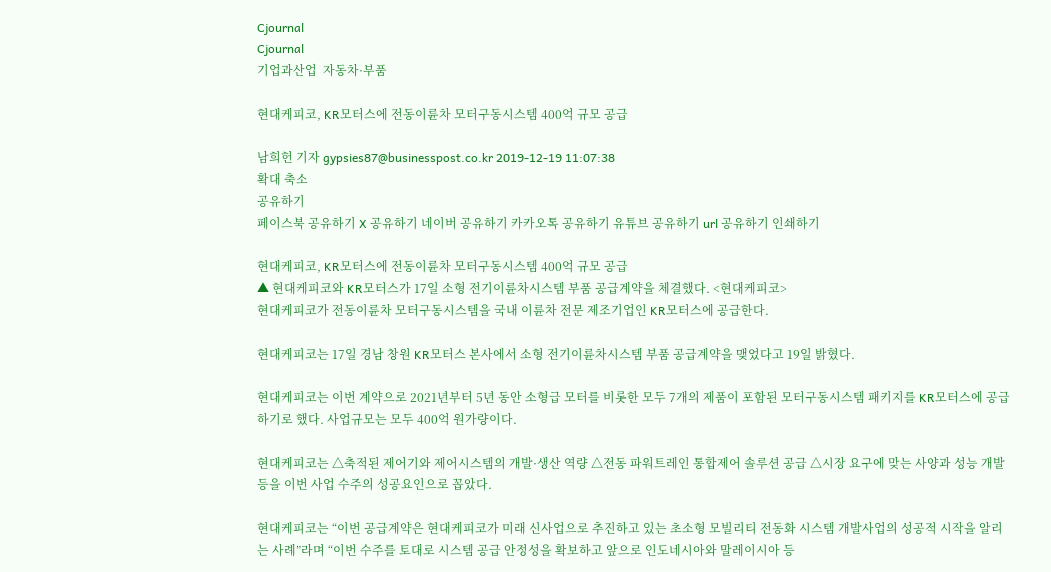Cjournal
Cjournal
기업과산업  자동차·부품

현대케피코, KR모터스에 전동이륜차 모터구동시스템 400억 규모 공급

남희헌 기자 gypsies87@businesspost.co.kr 2019-12-19 11:07:38
확대 축소
공유하기
페이스북 공유하기 X 공유하기 네이버 공유하기 카카오톡 공유하기 유튜브 공유하기 url 공유하기 인쇄하기

현대케피코, KR모터스에 전동이륜차 모터구동시스템 400억 규모 공급
▲ 현대케피코와 KR모터스가 17일 소형 전기이륜차시스템 부품 공급계약을 체결했다. <현대케피코>
현대케피코가 전동이륜차 모터구동시스템을 국내 이륜차 전문 제조기업인 KR모터스에 공급한다.

현대케피코는 17일 경남 창원 KR모터스 본사에서 소형 전기이륜차시스템 부품 공급계약을 맺었다고 19일 밝혔다.

현대케피코는 이번 계약으로 2021년부터 5년 동안 소형급 모터를 비롯한 모두 7개의 제품이 포함된 모터구동시스템 패키지를 KR모터스에 공급하기로 했다. 사업규모는 모두 400억 원가량이다.

현대케피코는 △축적된 제어기와 제어시스템의 개발·생산 역량 △전동 파워트레인 통합제어 솔루션 공급 △시장 요구에 맞는 사양과 성능 개발 등을 이번 사업 수주의 성공요인으로 꼽았다.

현대케피코는 “이번 공급계약은 현대케피코가 미래 신사업으로 추진하고 있는 초소형 모빌리티 전동화 시스템 개발사업의 성공적 시작을 알리는 사례”라며 “이번 수주를 토대로 시스템 공급 안정성을 확보하고 앞으로 인도네시아와 말레이시아 등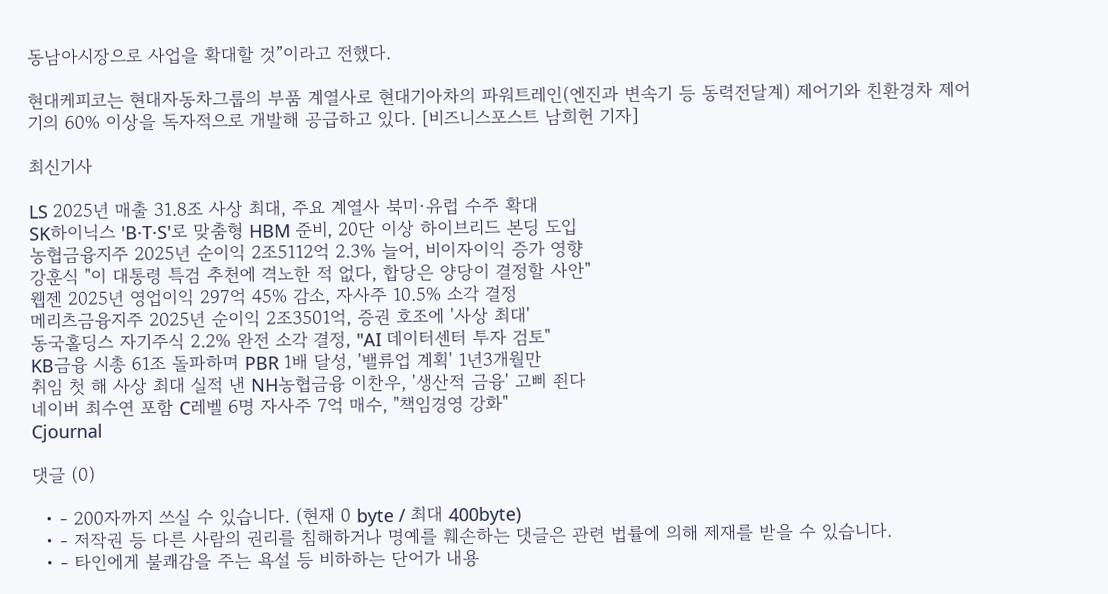동남아시장으로 사업을 확대할 것”이라고 전했다.

현대케피코는 현대자동차그룹의 부품 계열사로 현대기아차의 파워트레인(엔진과 변속기 등 동력전달계) 제어기와 친환경차 제어기의 60% 이상을 독자적으로 개발해 공급하고 있다. [비즈니스포스트 남희헌 기자]

최신기사

LS 2025년 매출 31.8조 사상 최대, 주요 계열사 북미·유럽 수주 확대
SK하이닉스 'B·T·S'로 맞춤형 HBM 준비, 20단 이상 하이브리드 본딩 도입
농협금융지주 2025년 순이익 2조5112억 2.3% 늘어, 비이자이익 증가 영향
강훈식 "이 대통령 특검 추천에 격노한 적 없다, 합당은 양당이 결정할 사안"
웹젠 2025년 영업이익 297억 45% 감소, 자사주 10.5% 소각 결정
메리츠금융지주 2025년 순이익 2조3501억, 증권 호조에 '사상 최대'
동국홀딩스 자기주식 2.2% 완전 소각 결정, "AI 데이터센터 투자 검토"
KB금융 시총 61조 돌파하며 PBR 1배 달성, '밸류업 계획' 1년3개월만
취임 첫 해 사상 최대 실적 낸 NH농협금융 이찬우, '생산적 금융' 고삐 죈다
네이버 최수연 포함 C레벨 6명 자사주 7억 매수, "책임경영 강화"
Cjournal

댓글 (0)

  • - 200자까지 쓰실 수 있습니다. (현재 0 byte / 최대 400byte)
  • - 저작권 등 다른 사람의 권리를 침해하거나 명예를 훼손하는 댓글은 관련 법률에 의해 제재를 받을 수 있습니다.
  • - 타인에게 불쾌감을 주는 욕설 등 비하하는 단어가 내용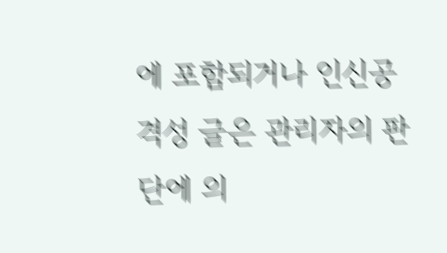에 포함되거나 인신공격성 글은 관리자의 판단에 의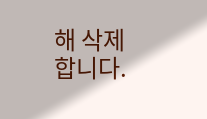해 삭제 합니다.